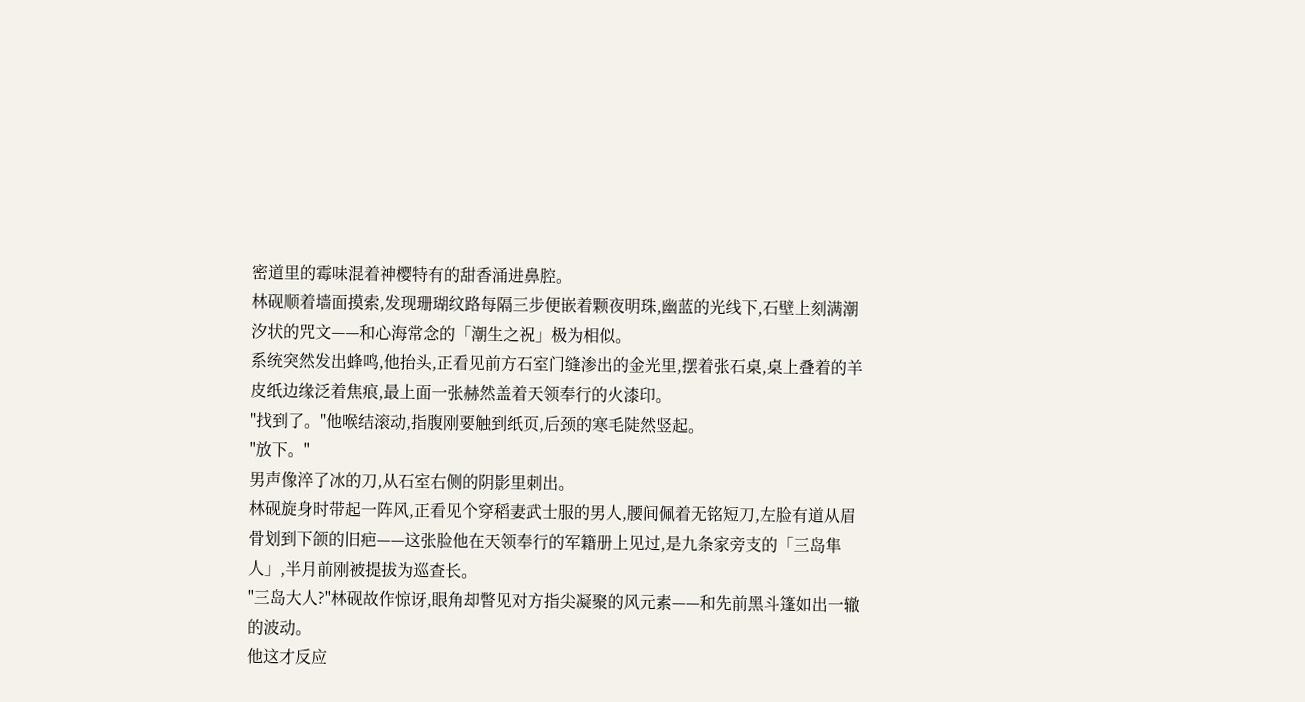密道里的霉味混着神樱特有的甜香涌进鼻腔。
林砚顺着墙面摸索,发现珊瑚纹路每隔三步便嵌着颗夜明珠,幽蓝的光线下,石壁上刻满潮汐状的咒文——和心海常念的「潮生之祝」极为相似。
系统突然发出蜂鸣,他抬头,正看见前方石室门缝渗出的金光里,摆着张石桌,桌上叠着的羊皮纸边缘泛着焦痕,最上面一张赫然盖着天领奉行的火漆印。
"找到了。"他喉结滚动,指腹刚要触到纸页,后颈的寒毛陡然竖起。
"放下。"
男声像淬了冰的刀,从石室右侧的阴影里刺出。
林砚旋身时带起一阵风,正看见个穿稻妻武士服的男人,腰间佩着无铭短刀,左脸有道从眉骨划到下颌的旧疤——这张脸他在天领奉行的军籍册上见过,是九条家旁支的「三岛隼人」,半月前刚被提拔为巡查长。
"三岛大人?"林砚故作惊讶,眼角却瞥见对方指尖凝聚的风元素——和先前黑斗篷如出一辙的波动。
他这才反应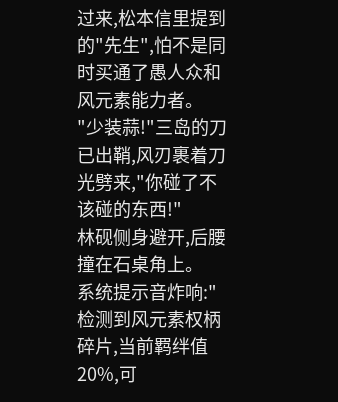过来,松本信里提到的"先生",怕不是同时买通了愚人众和风元素能力者。
"少装蒜!"三岛的刀已出鞘,风刃裹着刀光劈来,"你碰了不该碰的东西!"
林砚侧身避开,后腰撞在石桌角上。
系统提示音炸响:"检测到风元素权柄碎片,当前羁绊值20%,可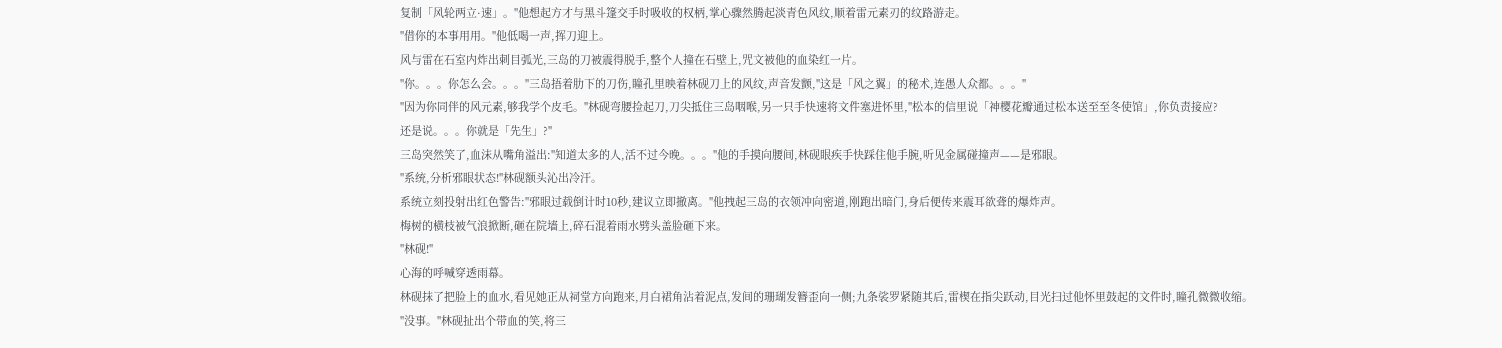复制「风轮两立·速」。"他想起方才与黑斗篷交手时吸收的权柄,掌心骤然腾起淡青色风纹,顺着雷元素刃的纹路游走。
"借你的本事用用。"他低喝一声,挥刀迎上。
风与雷在石室内炸出刺目弧光,三岛的刀被震得脱手,整个人撞在石壁上,咒文被他的血染红一片。
"你。。。你怎么会。。。"三岛捂着肋下的刀伤,瞳孔里映着林砚刀上的风纹,声音发颤,"这是「风之翼」的秘术,连愚人众都。。。"
"因为你同伴的风元素,够我学个皮毛。"林砚弯腰捡起刀,刀尖抵住三岛咽喉,另一只手快速将文件塞进怀里,"松本的信里说「神樱花瓣通过松本送至至冬使馆」,你负责接应?
还是说。。。你就是「先生」?"
三岛突然笑了,血沫从嘴角溢出:"知道太多的人,活不过今晚。。。"他的手摸向腰间,林砚眼疾手快踩住他手腕,听见金属碰撞声——是邪眼。
"系统,分析邪眼状态!"林砚额头沁出冷汗。
系统立刻投射出红色警告:"邪眼过载倒计时10秒,建议立即撤离。"他拽起三岛的衣领冲向密道,刚跑出暗门,身后便传来震耳欲聋的爆炸声。
梅树的横枝被气浪掀断,砸在院墙上,碎石混着雨水劈头盖脸砸下来。
"林砚!"
心海的呼喊穿透雨幕。
林砚抹了把脸上的血水,看见她正从祠堂方向跑来,月白裙角沾着泥点,发间的珊瑚发簪歪向一侧;九条裟罗紧随其后,雷楔在指尖跃动,目光扫过他怀里鼓起的文件时,瞳孔微微收缩。
"没事。"林砚扯出个带血的笑,将三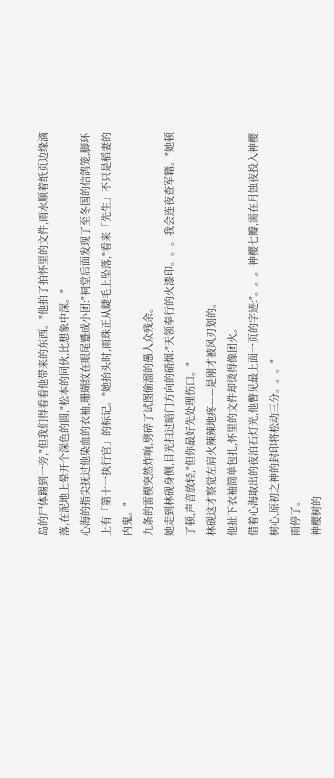岛的尸体踢到一旁,"但我们得看看他带来的东西。"他拍了拍怀里的文件,雨水顺着纸页边缘滴落,在泥地上晕开个深色的圆,"松本的同伙,比想象中深。"
心海的指尖抚过他染血的衣袖,珊瑚纹在眼尾蹙成小团:"祠堂后面发现了至冬国的信鸽笼,脚环上有「第十一执行官」的标记。"她抬头时,雨珠正从睫毛上坠落,"看来「先生」不只是稻妻的内鬼。"
九条的雷楔突然炸响,劈碎了试图偷溜的愚人众残余。
她走到林砚身侧,目光扫过暗门方向的硝烟:"天领奉行的火漆印。。。我会连夜查军籍。"她顿了顿,声音放轻,"但你最好先处理伤口。"
林砚这才察觉左肩火辣辣地疼——是刚才被风刃划的。
他扯下衣袖简单包扎,怀里的文件却烫得像团火。
借着心海取出的夜泊石灯光,他瞥见最上面一页的字迹:"。。。神樱七瓣,需在月蚀夜投入神樱树心,原初之神的封印将松动三分。。。"
雨停了。
神樱树的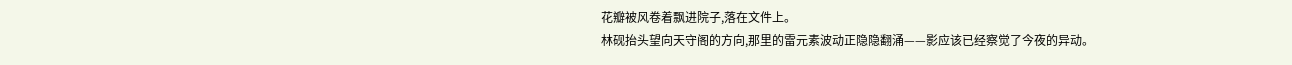花瓣被风卷着飘进院子,落在文件上。
林砚抬头望向天守阁的方向,那里的雷元素波动正隐隐翻涌——影应该已经察觉了今夜的异动。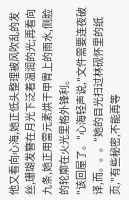他又看向心海,她正低头整理被风吹乱的发丝,珊瑚发簪在月光下泛着温润的光;再看向九条,她正用雷元素烘干甲胄上的雨水,侧脸的轮廓在火光里格外锋利。
"该回屋了。"心海轻声说,"文件需要连夜破译,而。。。"她的目光扫过林砚怀里的纸页,"有些秘密,不能再等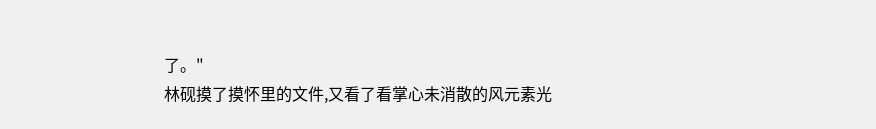了。"
林砚摸了摸怀里的文件,又看了看掌心未消散的风元素光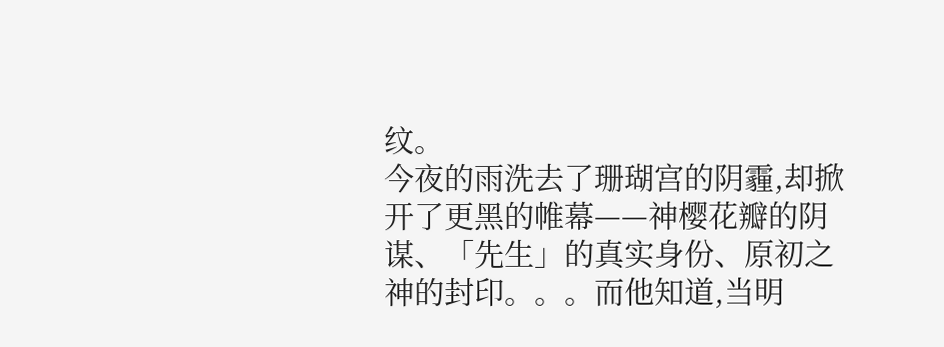纹。
今夜的雨洗去了珊瑚宫的阴霾,却掀开了更黑的帷幕——神樱花瓣的阴谋、「先生」的真实身份、原初之神的封印。。。而他知道,当明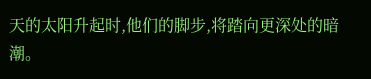天的太阳升起时,他们的脚步,将踏向更深处的暗潮。